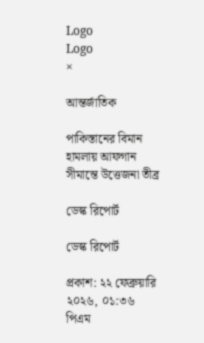Logo
Logo
×

আন্তর্জাতিক

পাকিস্তানের বিমান হামলায় আফগান সীমান্তে উত্তেজনা তীব্র

ডেস্ক রিপোর্ট

ডেস্ক রিপোর্ট

প্রকাশ: ২২ ফেব্রুয়ারি ২০২৬, ০১:৩৬ পিএম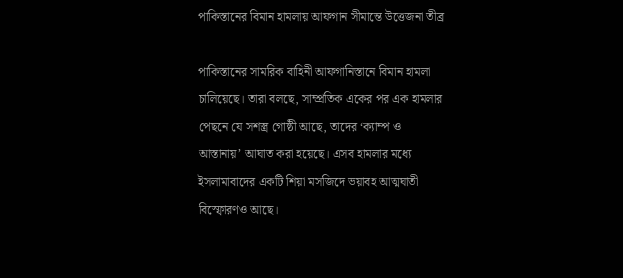পাকিস্তানের বিমান হামলায় আফগান সীমান্তে উত্তেজনা তীব্র

পাকিস্তানের সামরিক বাহিনী আফগানিস্তানে বিমান হামলা চালিয়েছে। তারা বলছে, সাম্প্রতিক একের পর এক হামলার পেছনে যে সশস্ত্র গোষ্ঠী আছে, তাদের ‘ক্যাম্প ও আস্তানায়’ আঘাত করা হয়েছে। এসব হামলার মধ্যে ইসলামাবাদের একটি শিয়া মসজিদে ভয়াবহ আত্মঘাতী বিস্ফোরণও আছে।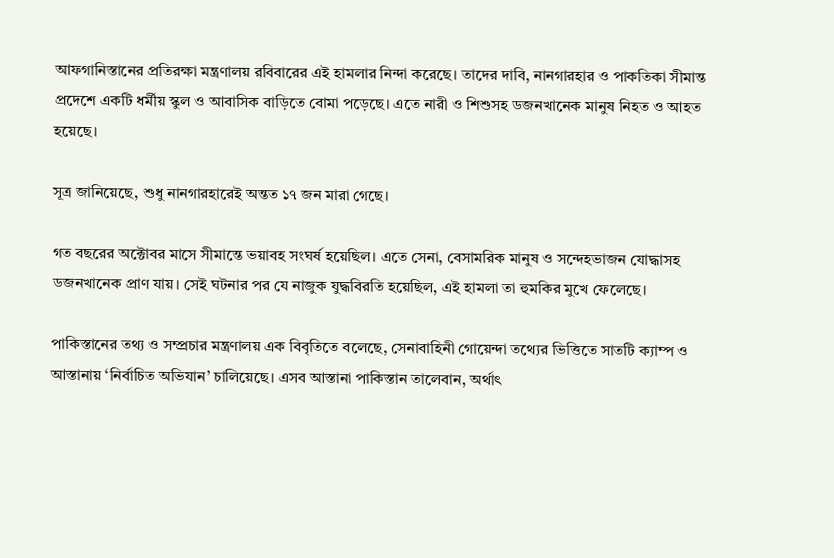আফগানিস্তানের প্রতিরক্ষা মন্ত্রণালয় রবিবারের এই হামলার নিন্দা করেছে। তাদের দাবি, নানগারহার ও পাকতিকা সীমান্ত প্রদেশে একটি ধর্মীয় স্কুল ও আবাসিক বাড়িতে বোমা পড়েছে। এতে নারী ও শিশুসহ ডজনখানেক মানুষ নিহত ও আহত হয়েছে।

সূত্র জানিয়েছে, শুধু নানগারহারেই অন্তত ১৭ জন মারা গেছে।

গত বছরের অক্টোবর মাসে সীমান্তে ভয়াবহ সংঘর্ষ হয়েছিল। এতে সেনা, বেসামরিক মানুষ ও সন্দেহভাজন যোদ্ধাসহ ডজনখানেক প্রাণ যায়। সেই ঘটনার পর যে নাজুক যুদ্ধবিরতি হয়েছিল, এই হামলা তা হুমকির মুখে ফেলেছে।

পাকিস্তানের তথ্য ও সম্প্রচার মন্ত্রণালয় এক বিবৃতিতে বলেছে, সেনাবাহিনী গোয়েন্দা তথ্যের ভিত্তিতে সাতটি ক্যাম্প ও আস্তানায় ‘নির্বাচিত অভিযান’ চালিয়েছে। এসব আস্তানা পাকিস্তান তালেবান, অর্থাৎ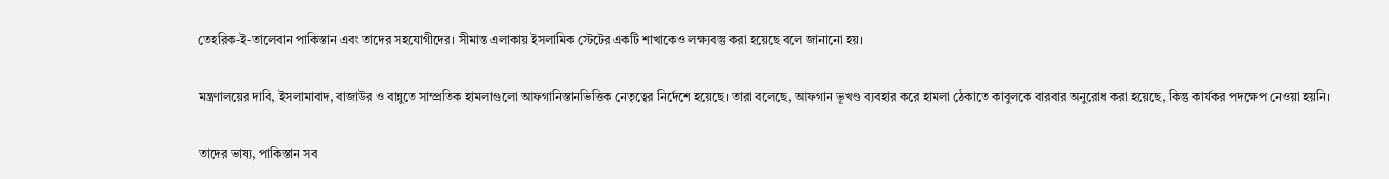তেহরিক-ই-তালেবান পাকিস্তান এবং তাদের সহযোগীদের। সীমান্ত এলাকায় ইসলামিক স্টেটের একটি শাখাকেও লক্ষ্যবস্তু করা হয়েছে বলে জানানো হয়।

মন্ত্রণালয়ের দাবি, ইসলামাবাদ, বাজাউর ও বান্নুতে সাম্প্রতিক হামলাগুলো আফগানিস্তানভিত্তিক নেতৃত্বের নির্দেশে হয়েছে। তারা বলেছে, আফগান ভূখণ্ড ব্যবহার করে হামলা ঠেকাতে কাবুলকে বারবার অনুরোধ করা হয়েছে, কিন্তু কার্যকর পদক্ষেপ নেওয়া হয়নি।

তাদের ভাষ্য, পাকিস্তান সব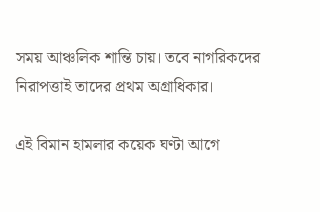সময় আঞ্চলিক শান্তি চায়। তবে নাগরিকদের নিরাপত্তাই তাদের প্রথম অগ্রাধিকার।

এই বিমান হামলার কয়েক ঘণ্টা আগে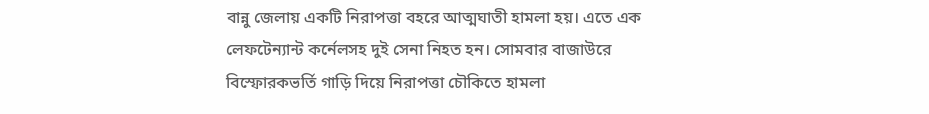বান্নু জেলায় একটি নিরাপত্তা বহরে আত্মঘাতী হামলা হয়। এতে এক লেফটেন্যান্ট কর্নেলসহ দুই সেনা নিহত হন। সোমবার বাজাউরে বিস্ফোরকভর্তি গাড়ি দিয়ে নিরাপত্তা চৌকিতে হামলা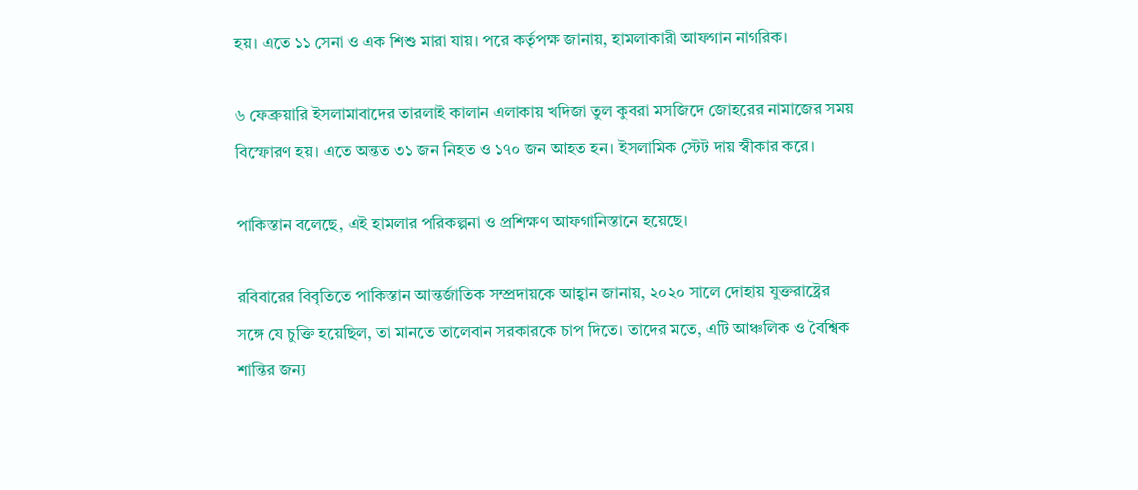হয়। এতে ১১ সেনা ও এক শিশু মারা যায়। পরে কর্তৃপক্ষ জানায়, হামলাকারী আফগান নাগরিক।

৬ ফেব্রুয়ারি ইসলামাবাদের তারলাই কালান এলাকায় খদিজা তুল কুবরা মসজিদে জোহরের নামাজের সময় বিস্ফোরণ হয়। এতে অন্তত ৩১ জন নিহত ও ১৭০ জন আহত হন। ইসলামিক স্টেট দায় স্বীকার করে।

পাকিস্তান বলেছে, এই হামলার পরিকল্পনা ও প্রশিক্ষণ আফগানিস্তানে হয়েছে।

রবিবারের বিবৃতিতে পাকিস্তান আন্তর্জাতিক সম্প্রদায়কে আহ্বান জানায়, ২০২০ সালে দোহায় যুক্তরাষ্ট্রের সঙ্গে যে চুক্তি হয়েছিল, তা মানতে তালেবান সরকারকে চাপ দিতে। তাদের মতে, এটি আঞ্চলিক ও বৈশ্বিক শান্তির জন্য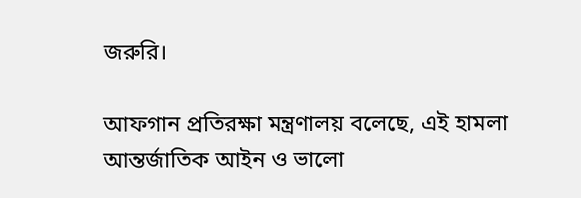জরুরি।

আফগান প্রতিরক্ষা মন্ত্রণালয় বলেছে, এই হামলা আন্তর্জাতিক আইন ও ভালো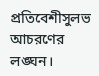প্রতিবেশীসুলভ আচরণের লঙ্ঘন।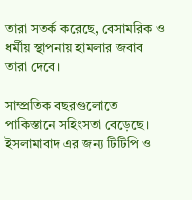তারা সতর্ক করেছে, বেসামরিক ও ধর্মীয় স্থাপনায় হামলার জবাব তারা দেবে।

সাম্প্রতিক বছরগুলোতে পাকিস্তানে সহিংসতা বেড়েছে। ইসলামাবাদ এর জন্য টিটিপি ও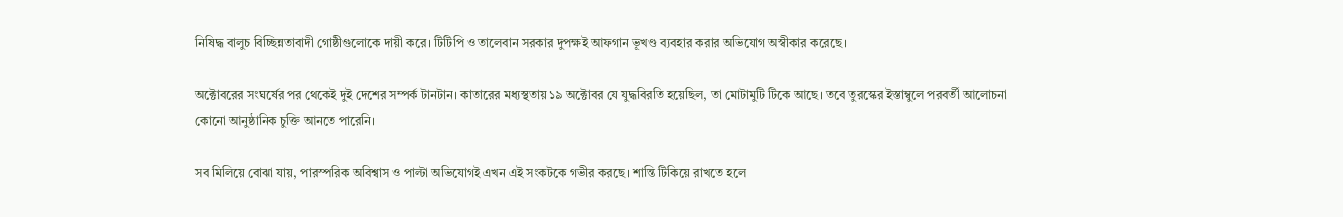নিষিদ্ধ বালুচ বিচ্ছিন্নতাবাদী গোষ্ঠীগুলোকে দায়ী করে। টিটিপি ও তালেবান সরকার দুপক্ষই আফগান ভূখণ্ড ব্যবহার করার অভিযোগ অস্বীকার করেছে।

অক্টোবরের সংঘর্ষের পর থেকেই দুই দেশের সম্পর্ক টানটান। কাতারের মধ্যস্থতায় ১৯ অক্টোবর যে যুদ্ধবিরতি হয়েছিল, তা মোটামুটি টিকে আছে। তবে তুরস্কের ইস্তাম্বুলে পরবর্তী আলোচনা কোনো আনুষ্ঠানিক চুক্তি আনতে পারেনি।

সব মিলিয়ে বোঝা যায়, পারস্পরিক অবিশ্বাস ও পাল্টা অভিযোগই এখন এই সংকটকে গভীর করছে। শান্তি টিকিয়ে রাখতে হলে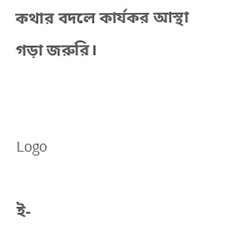কথার বদলে কার্যকর আস্থা গড়া জরুরি।


Logo

ই-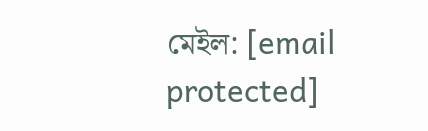মেইল: [email protected]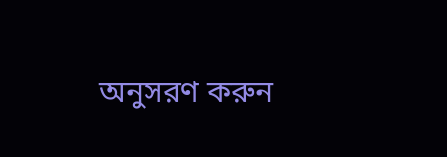অনুসরণ করুন